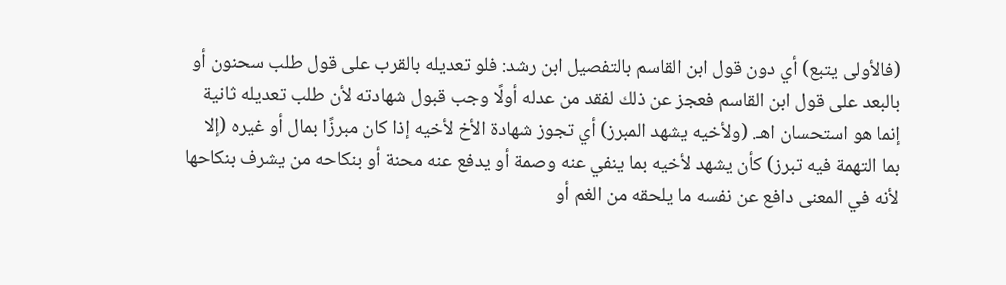(فالأولى يتبع) أي دون قول ابن القاسم بالتفصيل ابن رشد: فلو تعديله بالقرب على قول طلب سحنون أو بالبعد على قول ابن القاسم فعجز عن ذلك لفقد من عدله أولًا وجب قبول شهادته لأن طلب تعديله ثانية إنما هو استحسان اهـ. (ولأخيه يشهد المبرز) أي تجوز شهادة الأخ لأخيه إذا كان مبرزًا بمال أو غيره (إلا بما التهمة فيه تبرز) كأن يشهد لأخيه بما ينفي عنه وصمة أو يدفع عنه محنة أو بنكاحه من يشرف بنكاحها لأنه في المعنى دافع عن نفسه ما يلحقه من الغم أو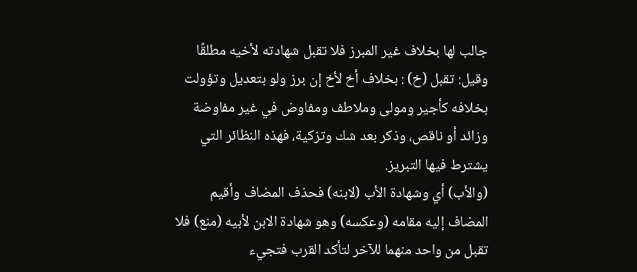جالب لها بخلاف غير المبرز فلا تقبل شهادته لأخيه مطلقًا وقيل: تقبل (خ) : بخلاف أخ لأخ إن برز ولو بتعديل وتؤولت بخلافه كأجير ومولى وملاطف ومفاوض في غير مفاوضة وزائد أو ناقص، وذكر بعد شك وتزكية، فهذه النظائر التي يشترط فيها التبريز.
(والأب) أي وشهادة الأب (لابنه) فحذف المضاف وأقيم المضاف إليه مقامه (وعكسه) وهو شهادة الابن لأبيه (منع) فلا تقبل من واحد منهما للآخر لتأكد القرب فتجيء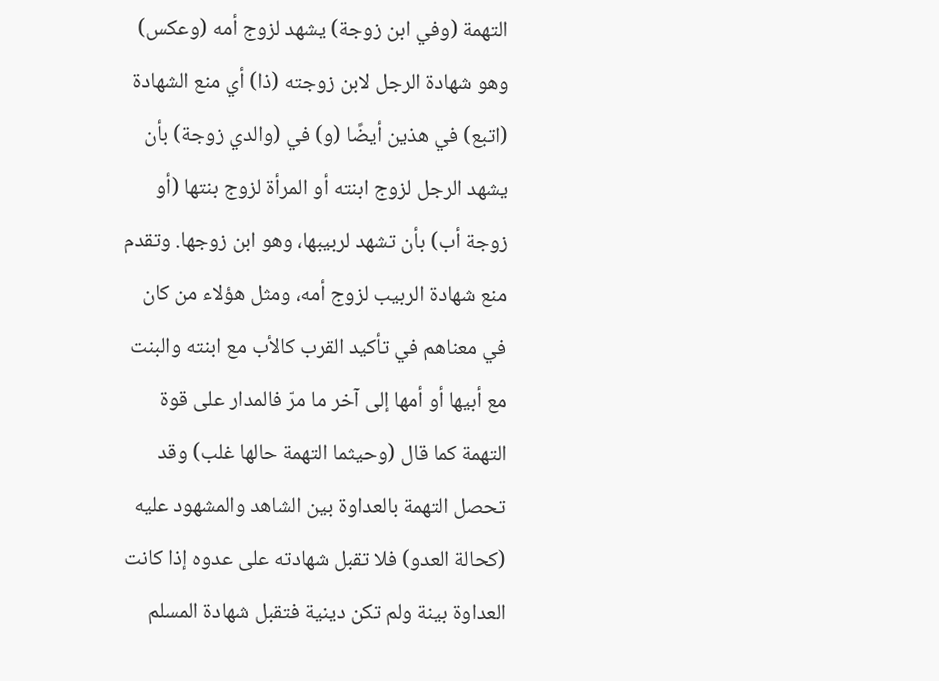التهمة (وفي ابن زوجة) يشهد لزوج أمه (وعكس) وهو شهادة الرجل لابن زوجته (ذا) أي منع الشهادة (اتبع) في هذين أيضًا (و) في (والدي زوجة) بأن يشهد الرجل لزوج ابنته أو المرأة لزوج بنتها (أو زوجة أب) بأن تشهد لربيبها، وهو ابن زوجها. وتقدم منع شهادة الربيب لزوج أمه، ومثل هؤلاء من كان في معناهم في تأكيد القرب كالأب مع ابنته والبنت مع أبيها أو أمها إلى آخر ما مرّ فالمدار على قوة التهمة كما قال (وحيثما التهمة حالها غلب) وقد تحصل التهمة بالعداوة بين الشاهد والمشهود عليه (كحالة العدو) فلا تقبل شهادته على عدوه إذا كانت العداوة بينة ولم تكن دينية فتقبل شهادة المسلم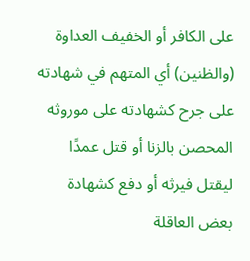على الكافر أو الخفيف العداوة (والظنين) أي المتهم في شهادته على جرح كشهادته على موروثه المحصن بالزنا أو قتل عمدًا ليقتل فيرثه أو دفع كشهادة بعض العاقلة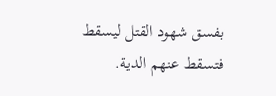بفسق شهود القتل ليسقط فتسقط عنهم الدية.